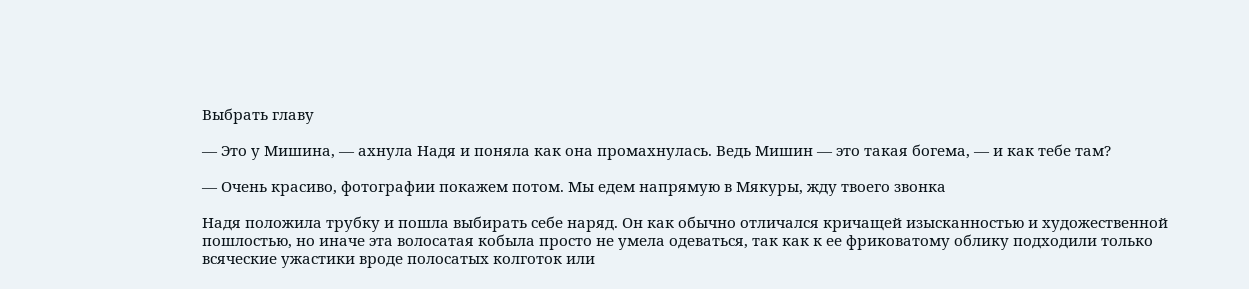Выбрать главу

— Это у Мишина, — ахнула Надя и поняла как она промахнулась. Ведь Мишин — это такая богема, — и как тебе там?

— Очень красиво, фотографии покажем потом. Мы едем напрямую в Мякуры, жду твоего звонка

Надя положила трубку и пошла выбирать себе наряд. Он как обычно отличался кричащей изысканностью и художественной пошлостью, но иначе эта волосатая кобыла просто не умела одеваться, так как к ее фриковатому облику подходили только всяческие ужастики вроде полосатых колготок или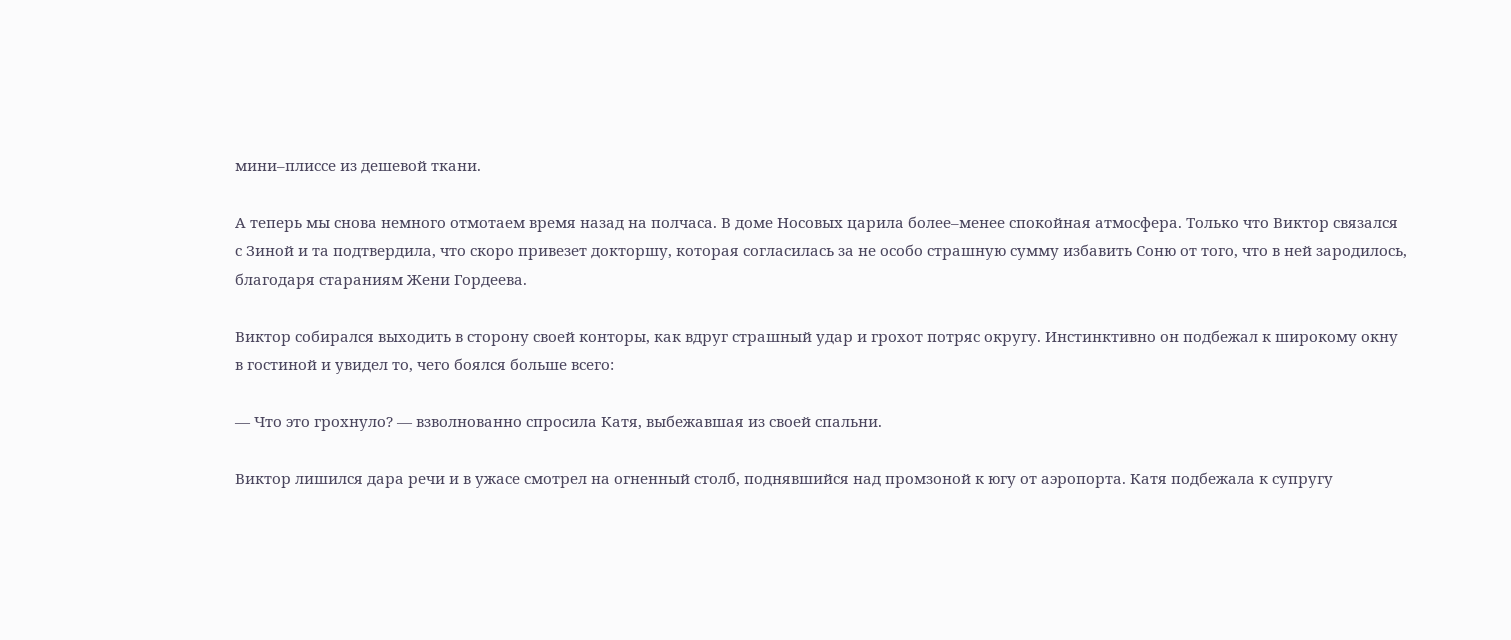мини–плиссе из дешевой ткани.

А теперь мы снова немного отмотаем время назад на полчаса. В доме Носовых царила более–менее спокойная атмосфера. Только что Виктор связался с Зиной и та подтвердила, что скоро привезет докторшу, которая согласилась за не особо страшную сумму избавить Соню от того, что в ней зародилось, благодаря стараниям Жени Гордеева.

Виктор собирался выходить в сторону своей конторы, как вдруг страшный удар и грохот потряс округу. Инстинктивно он подбежал к широкому окну в гостиной и увидел то, чего боялся больше всего:

— Что это грохнуло? — взволнованно спросила Катя, выбежавшая из своей спальни.

Виктор лишился дара речи и в ужасе смотрел на огненный столб, поднявшийся над промзоной к югу от аэропорта. Катя подбежала к супругу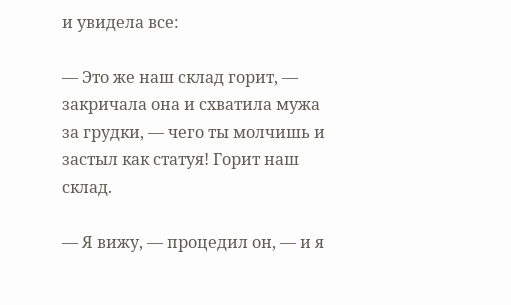и увидела все:

— Это же наш склад горит, — закричала она и схватила мужа за грудки, — чего ты молчишь и застыл как статуя! Горит наш склад.

— Я вижу, — процедил он, — и я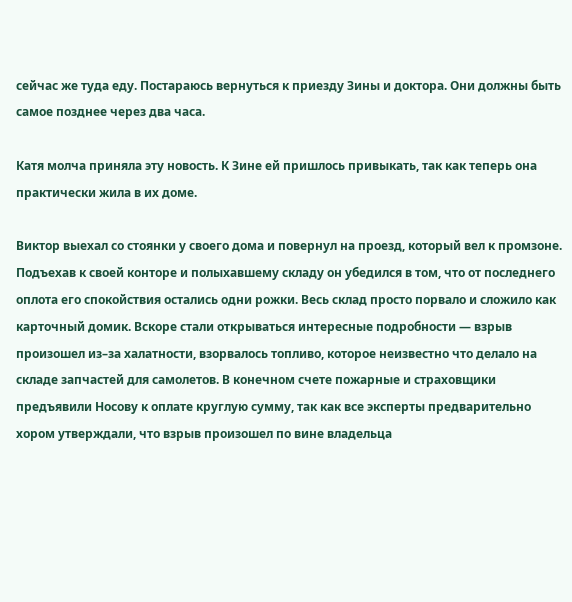сейчас же туда еду. Постараюсь вернуться к приезду Зины и доктора. Они должны быть самое позднее через два часа.

Катя молча приняла эту новость. К Зине ей пришлось привыкать, так как теперь она практически жила в их доме.

Виктор выехал со стоянки у своего дома и повернул на проезд, который вел к промзоне. Подъехав к своей конторе и полыхавшему складу он убедился в том, что от последнего оплота его спокойствия остались одни рожки. Весь склад просто порвало и сложило как карточный домик. Вскоре стали открываться интересные подробности — взрыв произошел из–за халатности, взорвалось топливо, которое неизвестно что делало на складе запчастей для самолетов. В конечном счете пожарные и страховщики предъявили Носову к оплате круглую сумму, так как все эксперты предварительно хором утверждали, что взрыв произошел по вине владельца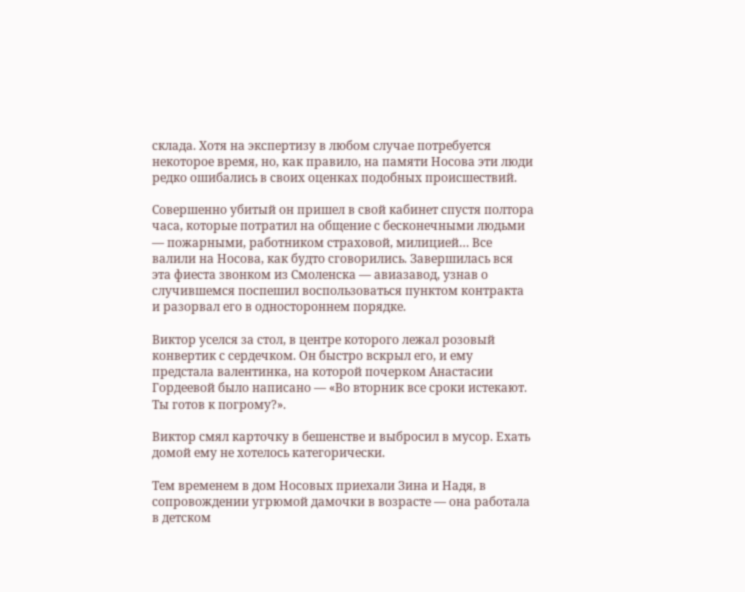склада. Хотя на экспертизу в любом случае потребуется некоторое время, но, как правило, на памяти Носова эти люди редко ошибались в своих оценках подобных происшествий.

Совершенно убитый он пришел в свой кабинет спустя полтора часа, которые потратил на общение с бесконечными людьми — пожарными, работником страховой, милицией… Все валили на Носова, как будто сговорились. Завершилась вся эта фиеста звонком из Смоленска — авиазавод, узнав о случившемся поспешил воспользоваться пунктом контракта и разорвал его в одностороннем порядке.

Виктор уселся за стол, в центре которого лежал розовый конвертик с сердечком. Он быстро вскрыл его, и ему предстала валентинка, на которой почерком Анастасии Гордеевой было написано — «Во вторник все сроки истекают. Ты готов к погрому?».

Виктор смял карточку в бешенстве и выбросил в мусор. Ехать домой ему не хотелось категорически.

Тем временем в дом Носовых приехали Зина и Надя, в сопровождении угрюмой дамочки в возрасте — она работала в детском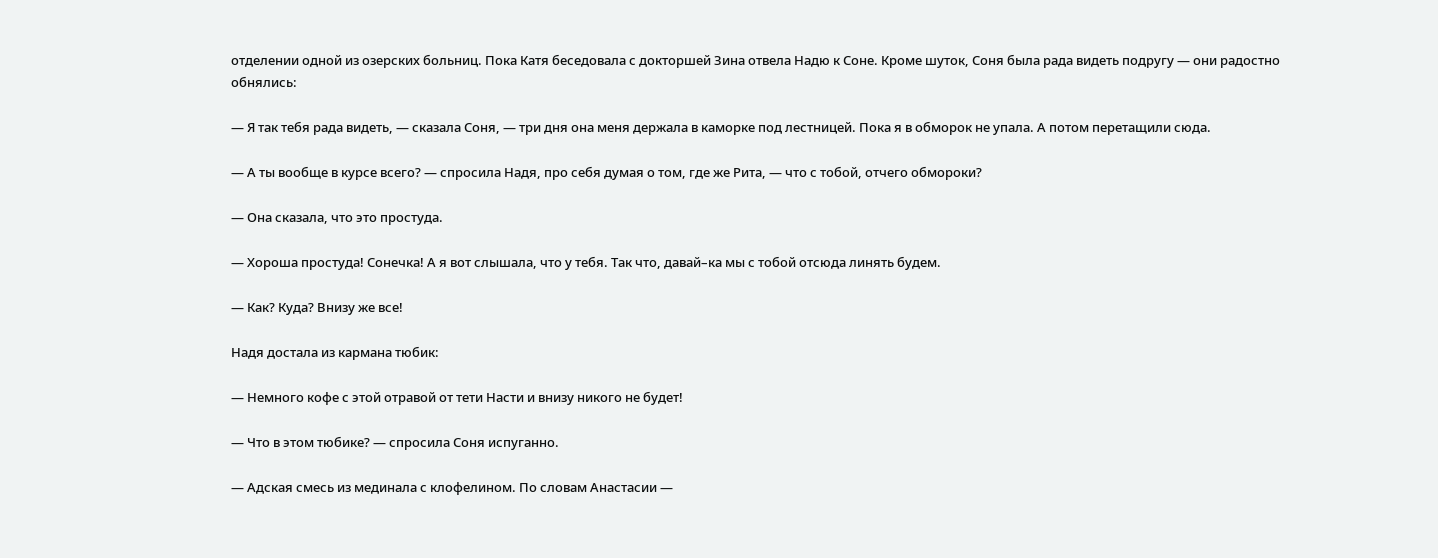отделении одной из озерских больниц. Пока Катя беседовала с докторшей Зина отвела Надю к Соне. Кроме шуток, Соня была рада видеть подругу — они радостно обнялись:

— Я так тебя рада видеть, — сказала Соня, — три дня она меня держала в каморке под лестницей. Пока я в обморок не упала. А потом перетащили сюда.

— А ты вообще в курсе всего? — спросила Надя, про себя думая о том, где же Рита, — что с тобой, отчего обмороки?

— Она сказала, что это простуда.

— Хороша простуда! Сонечка! А я вот слышала, что у тебя. Так что, давай–ка мы с тобой отсюда линять будем.

— Как? Куда? Внизу же все!

Надя достала из кармана тюбик:

— Немного кофе с этой отравой от тети Насти и внизу никого не будет!

— Что в этом тюбике? — спросила Соня испуганно.

— Адская смесь из мединала с клофелином. По словам Анастасии —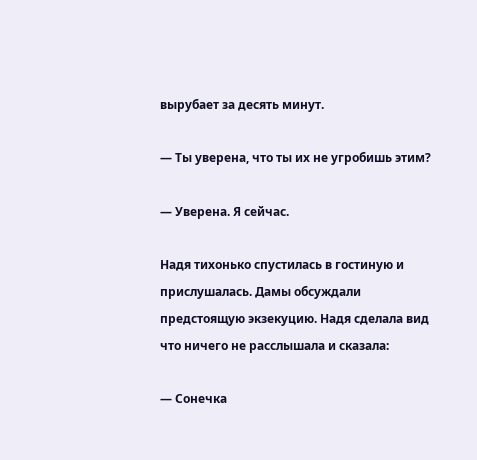вырубает за десять минут.

— Ты уверена, что ты их не угробишь этим?

— Уверена. Я сейчас.

Надя тихонько спустилась в гостиную и прислушалась. Дамы обсуждали предстоящую экзекуцию. Надя сделала вид что ничего не расслышала и сказала:

— Сонечка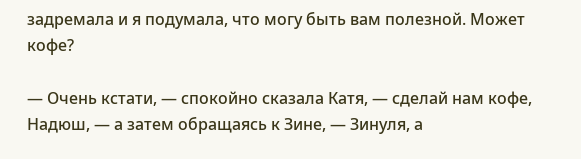задремала и я подумала, что могу быть вам полезной. Может кофе?

— Очень кстати, — спокойно сказала Катя, — сделай нам кофе, Надюш, — а затем обращаясь к Зине, — Зинуля, а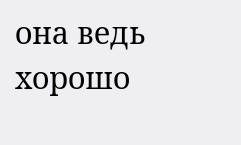она ведь хорошо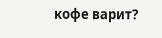кофе варит?